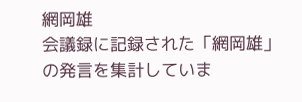網岡雄
会議録に記録された「網岡雄」の発言を集計していま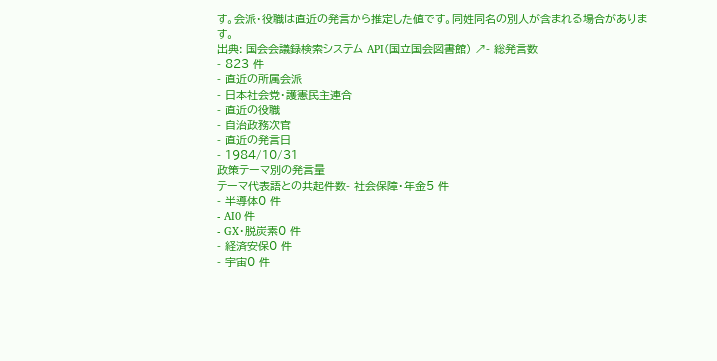す。会派・役職は直近の発言から推定した値です。同姓同名の別人が含まれる場合があります。
出典: 国会会議録検索システム API(国立国会図書館) ↗- 総発言数
- 823 件
- 直近の所属会派
- 日本社会党・護憲民主連合
- 直近の役職
- 自治政務次官
- 直近の発言日
- 1984/10/31
政策テーマ別の発言量
テーマ代表語との共起件数- 社会保障・年金5 件
- 半導体0 件
- AI0 件
- GX・脱炭素0 件
- 経済安保0 件
- 宇宙0 件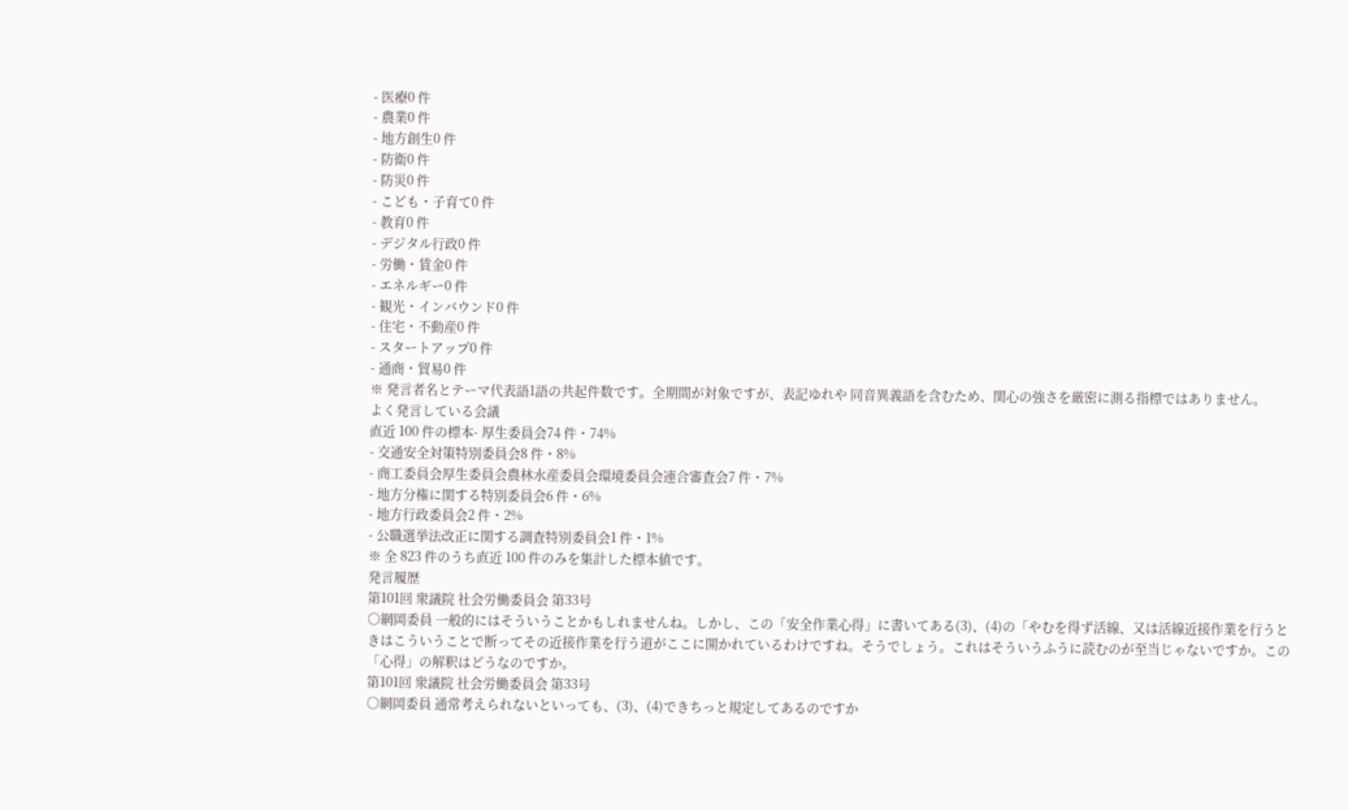- 医療0 件
- 農業0 件
- 地方創生0 件
- 防衛0 件
- 防災0 件
- こども・子育て0 件
- 教育0 件
- デジタル行政0 件
- 労働・賃金0 件
- エネルギー0 件
- 観光・インバウンド0 件
- 住宅・不動産0 件
- スタートアップ0 件
- 通商・貿易0 件
※ 発言者名とテーマ代表語1語の共起件数です。全期間が対象ですが、表記ゆれや 同音異義語を含むため、関心の強さを厳密に測る指標ではありません。
よく発言している会議
直近 100 件の標本- 厚生委員会74 件・74%
- 交通安全対策特別委員会8 件・8%
- 商工委員会厚生委員会農林水産委員会環境委員会連合審査会7 件・7%
- 地方分権に関する特別委員会6 件・6%
- 地方行政委員会2 件・2%
- 公職選挙法改正に関する調査特別委員会1 件・1%
※ 全 823 件のうち直近 100 件のみを集計した標本値です。
発言履歴
第101回 衆議院 社会労働委員会 第33号
○網岡委員 一般的にはそういうことかもしれませんね。しかし、この「安全作業心得」に書いてある(3)、(4)の「やむを得ず活線、又は活線近接作業を行うときはこういうことで断ってその近接作業を行う道がここに開かれているわけですね。そうでしょう。これはそういうふうに読むのが至当じゃないですか。この「心得」の解釈はどうなのですか。
第101回 衆議院 社会労働委員会 第33号
○網岡委員 通常考えられないといっても、(3)、(4)できちっと規定してあるのですか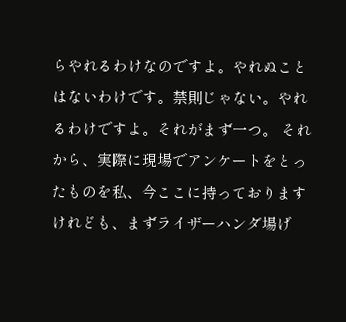らやれるわけなのですよ。やれぬことはないわけです。禁則じゃない。やれるわけですよ。それがまず一つ。 それから、実際に現場でアンケートをとったものを私、今ここに持っておりますけれども、まずライザーハンダ場げ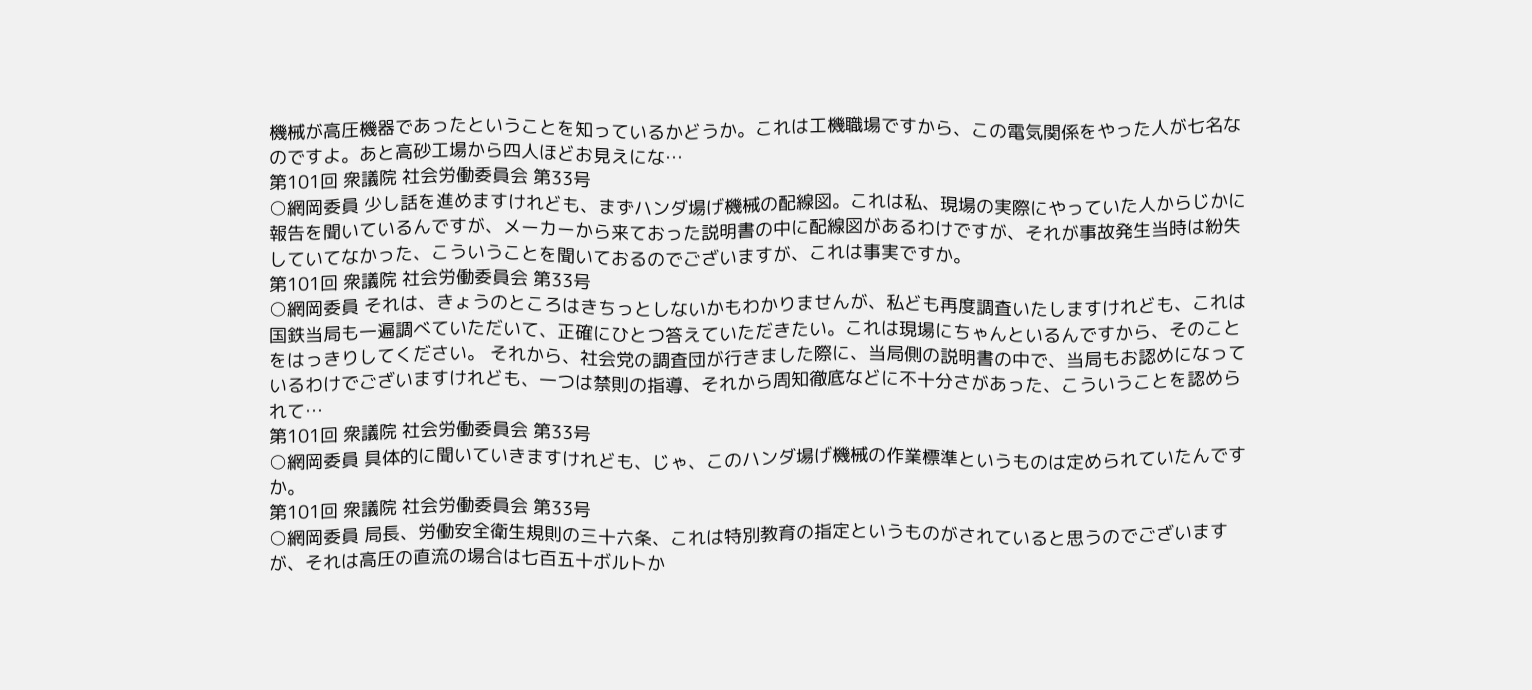機械が高圧機器であったということを知っているかどうか。これは工機職場ですから、この電気関係をやった人が七名なのですよ。あと高砂工場から四人ほどお見えにな…
第101回 衆議院 社会労働委員会 第33号
○網岡委員 少し話を進めますけれども、まずハンダ場げ機械の配線図。これは私、現場の実際にやっていた人からじかに報告を聞いているんですが、メーカーから来ておった説明書の中に配線図があるわけですが、それが事故発生当時は紛失していてなかった、こういうことを聞いておるのでございますが、これは事実ですか。
第101回 衆議院 社会労働委員会 第33号
○網岡委員 それは、きょうのところはきちっとしないかもわかりませんが、私ども再度調査いたしますけれども、これは国鉄当局も一遍調べていただいて、正確にひとつ答えていただきたい。これは現場にちゃんといるんですから、そのことをはっきりしてください。 それから、社会党の調査団が行きました際に、当局側の説明書の中で、当局もお認めになっているわけでございますけれども、一つは禁則の指導、それから周知徹底などに不十分さがあった、こういうことを認められて…
第101回 衆議院 社会労働委員会 第33号
○網岡委員 具体的に聞いていきますけれども、じゃ、このハンダ場げ機械の作業標準というものは定められていたんですか。
第101回 衆議院 社会労働委員会 第33号
○網岡委員 局長、労働安全衛生規則の三十六条、これは特別教育の指定というものがされていると思うのでございますが、それは高圧の直流の場合は七百五十ボルトか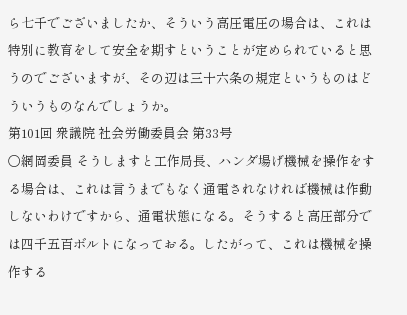ら七千でございましたか、そういう高圧電圧の場合は、これは特別に教育をして安全を期すということが定められていると思うのでございますが、その辺は三十六条の規定というものはどういうものなんでしょうか。
第101回 衆議院 社会労働委員会 第33号
○網岡委員 そうしますと工作局長、ハンダ場げ機械を操作をする場合は、これは言うまでもなく通電されなければ機械は作動しないわけですから、通電状態になる。そうすると高圧部分では四千五百ボルトになっておる。したがって、これは機械を操作する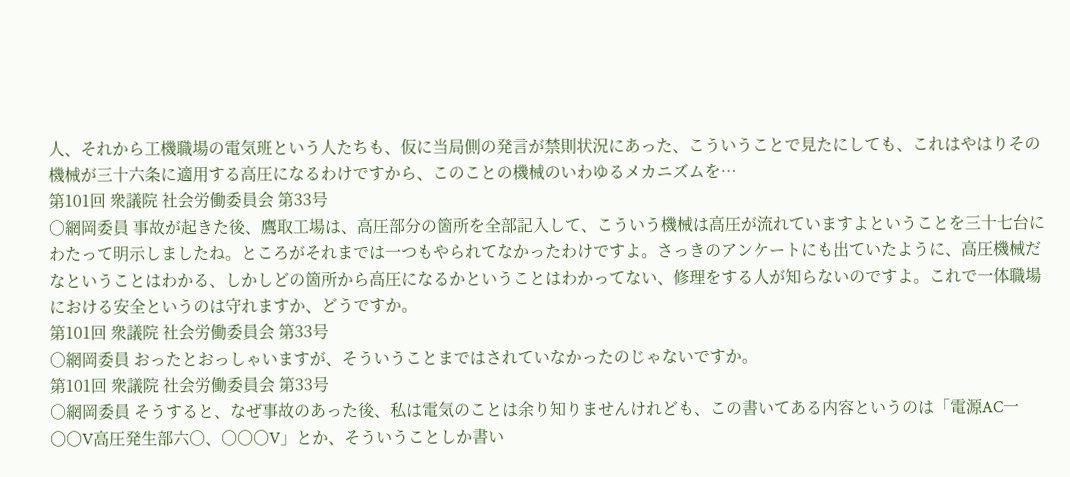人、それから工機職場の電気班という人たちも、仮に当局側の発言が禁則状況にあった、こういうことで見たにしても、これはやはりその機械が三十六条に適用する高圧になるわけですから、このことの機械のいわゆるメカニズムを…
第101回 衆議院 社会労働委員会 第33号
○網岡委員 事故が起きた後、鷹取工場は、高圧部分の箇所を全部記入して、こういう機械は高圧が流れていますよということを三十七台にわたって明示しましたね。ところがそれまでは一つもやられてなかったわけですよ。さっきのアンケートにも出ていたように、高圧機械だなということはわかる、しかしどの箇所から高圧になるかということはわかってない、修理をする人が知らないのですよ。これで一体職場における安全というのは守れますか、どうですか。
第101回 衆議院 社会労働委員会 第33号
○網岡委員 おったとおっしゃいますが、そういうことまではされていなかったのじゃないですか。
第101回 衆議院 社会労働委員会 第33号
○網岡委員 そうすると、なぜ事故のあった後、私は電気のことは余り知りませんけれども、この書いてある内容というのは「電源AC一〇〇V高圧発生部六〇、〇〇〇V」とか、そういうことしか書い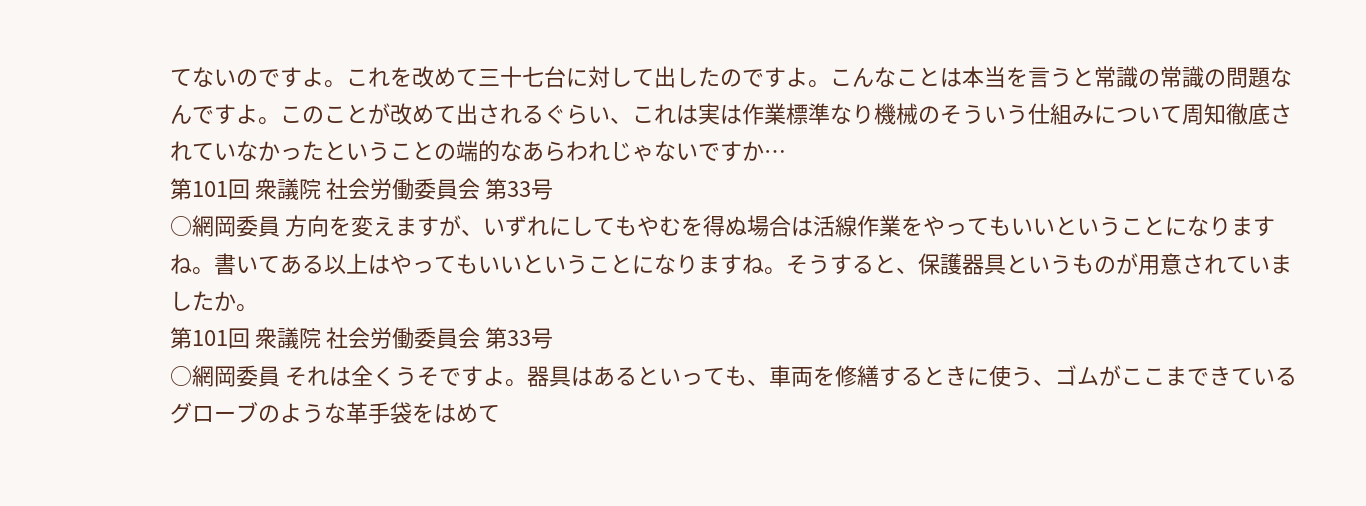てないのですよ。これを改めて三十七台に対して出したのですよ。こんなことは本当を言うと常識の常識の問題なんですよ。このことが改めて出されるぐらい、これは実は作業標準なり機械のそういう仕組みについて周知徹底されていなかったということの端的なあらわれじゃないですか…
第101回 衆議院 社会労働委員会 第33号
○網岡委員 方向を変えますが、いずれにしてもやむを得ぬ場合は活線作業をやってもいいということになりますね。書いてある以上はやってもいいということになりますね。そうすると、保護器具というものが用意されていましたか。
第101回 衆議院 社会労働委員会 第33号
○網岡委員 それは全くうそですよ。器具はあるといっても、車両を修繕するときに使う、ゴムがここまできているグローブのような革手袋をはめて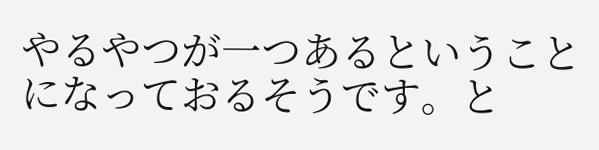やるやつが一つあるということになっておるそうです。と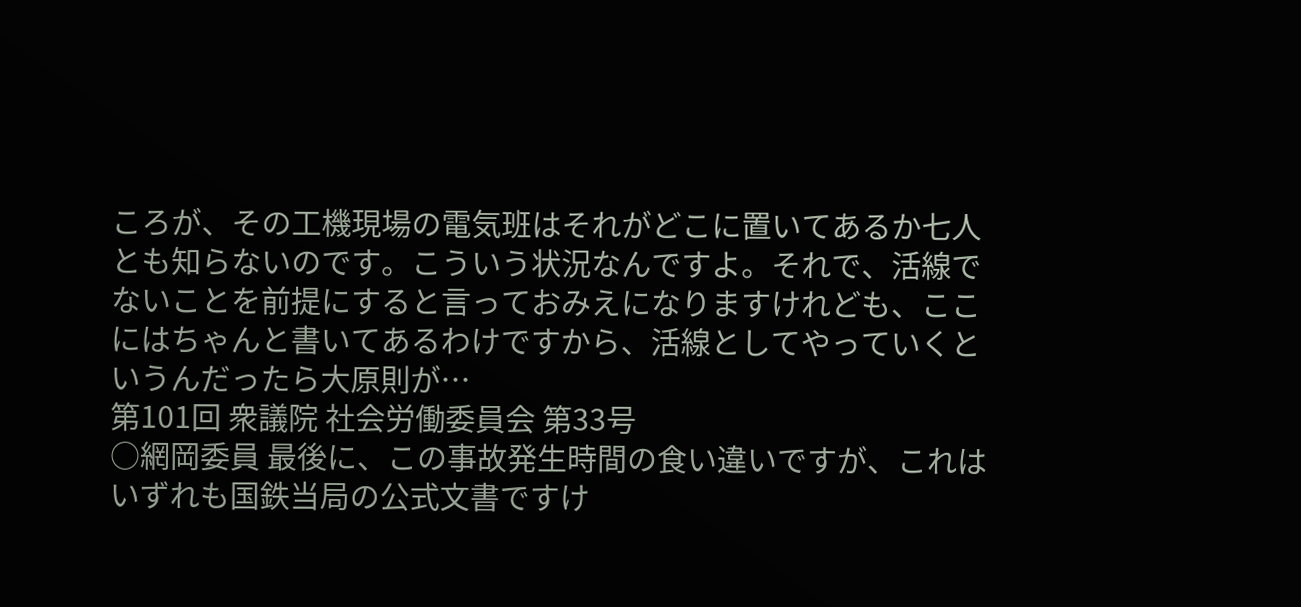ころが、その工機現場の電気班はそれがどこに置いてあるか七人とも知らないのです。こういう状況なんですよ。それで、活線でないことを前提にすると言っておみえになりますけれども、ここにはちゃんと書いてあるわけですから、活線としてやっていくというんだったら大原則が…
第101回 衆議院 社会労働委員会 第33号
○網岡委員 最後に、この事故発生時間の食い違いですが、これはいずれも国鉄当局の公式文書ですけ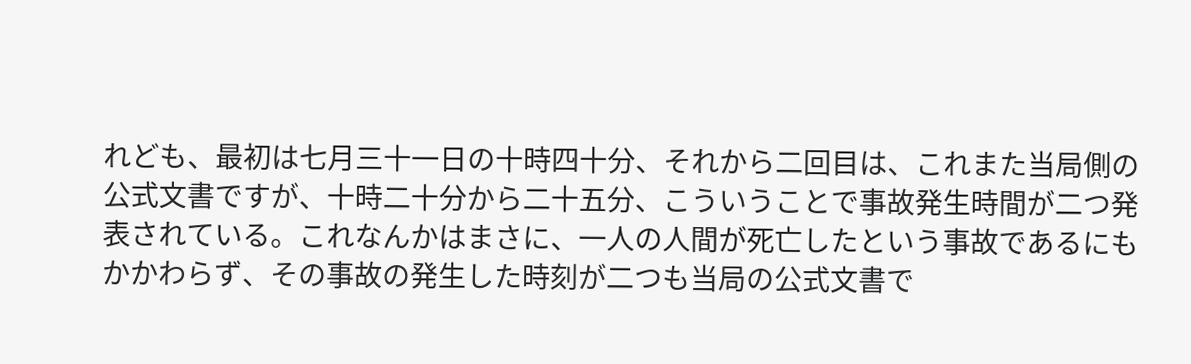れども、最初は七月三十一日の十時四十分、それから二回目は、これまた当局側の公式文書ですが、十時二十分から二十五分、こういうことで事故発生時間が二つ発表されている。これなんかはまさに、一人の人間が死亡したという事故であるにもかかわらず、その事故の発生した時刻が二つも当局の公式文書で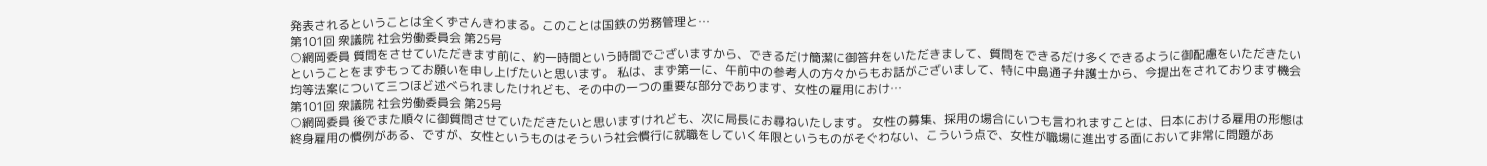発表されるということは全くずさんきわまる。このことは国鉄の労務管理と…
第101回 衆議院 社会労働委員会 第25号
○網岡委員 質問をさせていただきます前に、約一時間という時間でございますから、できるだけ簡潔に御答弁をいただきまして、質問をできるだけ多くできるように御配慮をいただきたいということをまずもってお願いを申し上げたいと思います。 私は、まず第一に、午前中の参考人の方々からもお話がございまして、特に中島通子弁護士から、今提出をされております機会均等法案について三つほど述べられましたけれども、その中の一つの重要な部分であります、女性の雇用におけ…
第101回 衆議院 社会労働委員会 第25号
○網岡委員 後でまた順々に御質問させていただきたいと思いますけれども、次に局長にお尋ねいたします。 女性の募集、採用の場合にいつも言われますことは、日本における雇用の形態は終身雇用の慣例がある、ですが、女性というものはそういう社会慣行に就職をしていく年限というものがそぐわない、こういう点で、女性が職場に進出する面において非常に問題があ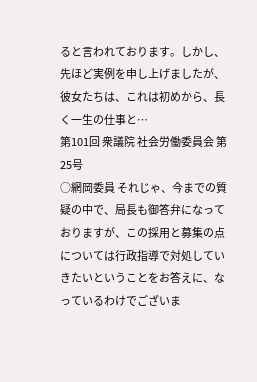ると言われております。しかし、先ほど実例を申し上げましたが、彼女たちは、これは初めから、長く一生の仕事と…
第101回 衆議院 社会労働委員会 第25号
○網岡委員 それじゃ、今までの質疑の中で、局長も御答弁になっておりますが、この採用と募集の点については行政指導で対処していきたいということをお答えに、なっているわけでございま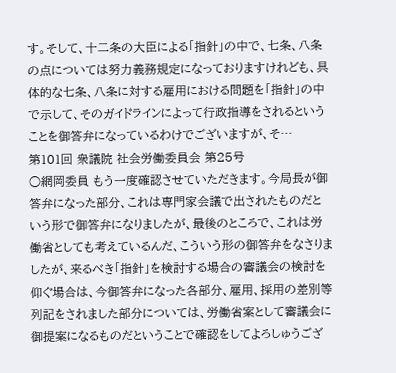す。そして、十二条の大臣による「指針」の中で、七条、八条の点については努力義務規定になっておりますけれども、具体的な七条、八条に対する雇用における問題を「指針」の中で示して、そのガイドラインによって行政指導をされるということを御答弁になっているわけでございますが、そ…
第101回 衆議院 社会労働委員会 第25号
○網岡委員 もう一度確認させていただきます。今局長が御答弁になった部分、これは専門家会議で出されたものだという形で御答弁になりましたが、最後のところで、これは労働省としても考えているんだ、こういう形の御答弁をなさりましたが、来るべき「指針」を検討する場合の審議会の検討を仰ぐ場合は、今御答弁になった各部分、雇用、採用の差別等列記をされました部分については、労働省案として審議会に御提案になるものだということで確認をしてよろしゅうござ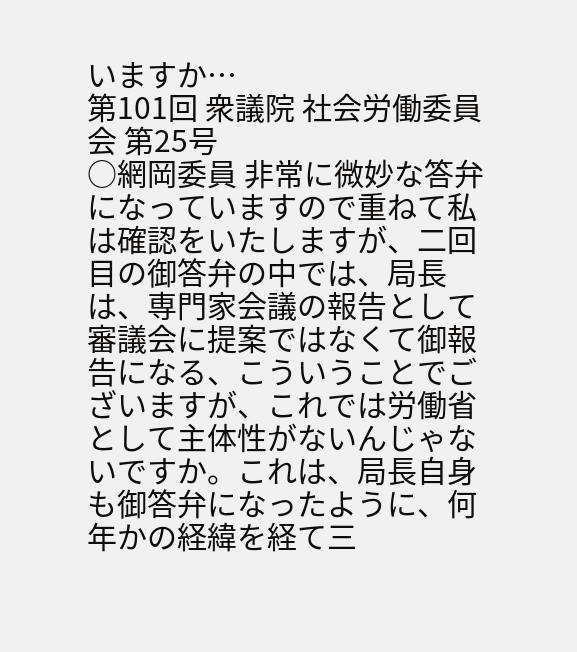いますか…
第101回 衆議院 社会労働委員会 第25号
○網岡委員 非常に微妙な答弁になっていますので重ねて私は確認をいたしますが、二回目の御答弁の中では、局長は、専門家会議の報告として審議会に提案ではなくて御報告になる、こういうことでございますが、これでは労働省として主体性がないんじゃないですか。これは、局長自身も御答弁になったように、何年かの経緯を経て三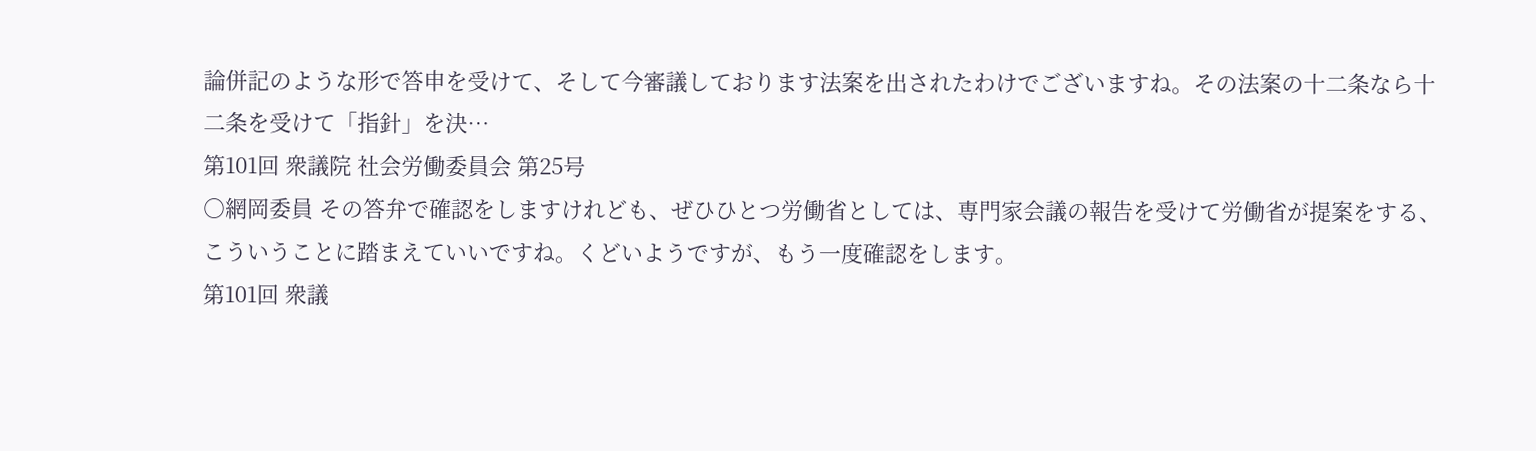論併記のような形で答申を受けて、そして今審議しております法案を出されたわけでございますね。その法案の十二条なら十二条を受けて「指針」を決…
第101回 衆議院 社会労働委員会 第25号
○網岡委員 その答弁で確認をしますけれども、ぜひひとつ労働省としては、専門家会議の報告を受けて労働省が提案をする、こういうことに踏まえていいですね。くどいようですが、もう一度確認をします。
第101回 衆議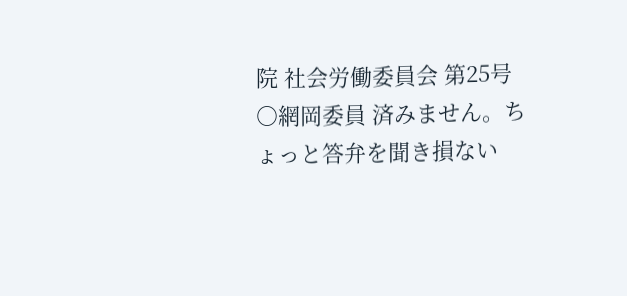院 社会労働委員会 第25号
○網岡委員 済みません。ちょっと答弁を聞き損ない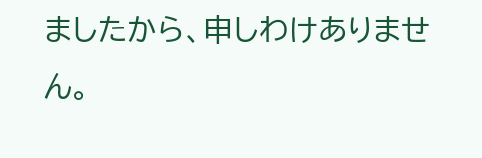ましたから、申しわけありません。